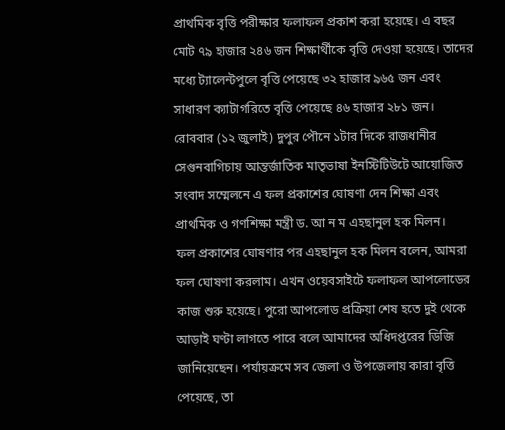প্রাথমিক বৃত্তি পরীক্ষার ফলাফল প্রকাশ করা হয়েছে। এ বছর মোট ৭৯ হাজার ২৪৬ জন শিক্ষার্থীকে বৃত্তি দেওয়া হয়েছে। তাদের মধ্যে ট্যালেন্টপুলে বৃত্তি পেয়েছে ৩২ হাজার ৯৬৫ জন এবং সাধারণ ক্যাটাগরিতে বৃত্তি পেয়েছে ৪৬ হাজার ২৮১ জন।
রোববার (১২ জুলাই) দুপুর পৌনে ১টার দিকে রাজধানীর সেগুনবাগিচায় আন্তর্জাতিক মাতৃভাষা ইনস্টিটিউটে আয়োজিত সংবাদ সম্মেলনে এ ফল প্রকাশের ঘোষণা দেন শিক্ষা এবং প্রাথমিক ও গণশিক্ষা মন্ত্রী ড. আ ন ম এহছানুল হক মিলন।
ফল প্রকাশের ঘোষণার পর এহছানুল হক মিলন বলেন, আমরা ফল ঘোষণা করলাম। এখন ওয়েবসাইটে ফলাফল আপলোডের কাজ শুরু হয়েছে। পুরো আপলোড প্রক্রিয়া শেষ হতে দুই থেকে আড়াই ঘণ্টা লাগতে পারে বলে আমাদের অধিদপ্তরের ডিজি জানিয়েছেন। পর্যায়ক্রমে সব জেলা ও উপজেলায় কারা বৃত্তি পেয়েছে, তা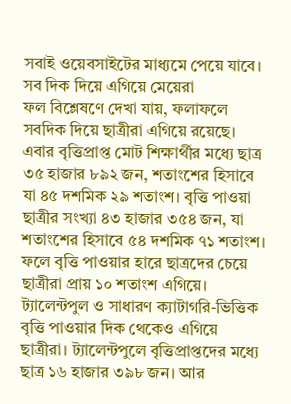সবাই ওয়েবসাইটের মাধ্যমে পেয়ে যাবে।
সব দিক দিয়ে এগিয়ে মেয়েরা
ফল বিশ্লেষণে দেখা যায়, ফলাফলে সবদিক দিয়ে ছাত্রীরা এগিয়ে রয়েছে। এবার বৃত্তিপ্রাপ্ত মোট শিক্ষার্থীর মধ্যে ছাত্র ৩৫ হাজার ৮৯২ জন, শতাংশের হিসাবে যা ৪৫ দশমিক ২৯ শতাংশ। বৃত্তি পাওয়া ছাত্রীর সংখ্যা ৪৩ হাজার ৩৫৪ জন, যা শতাংশের হিসাবে ৫৪ দশমিক ৭১ শতাংশ। ফলে বৃত্তি পাওয়ার হারে ছাত্রদের চেয়ে ছাত্রীরা প্রায় ১০ শতাংশ এগিয়ে।
ট্যালেন্টপুল ও সাধারণ ক্যাটাগরি-ভিত্তিক বৃত্তি পাওয়ার দিক থেকেও এগিয়ে ছাত্রীরা। ট্যালেন্টপুলে বৃত্তিপ্রাপ্তদের মধ্যে ছাত্র ১৬ হাজার ৩৯৮ জন। আর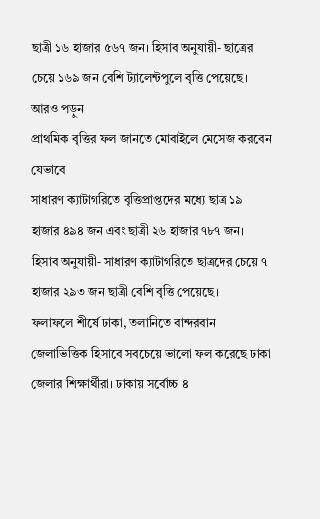ছাত্রী ১৬ হাজার ৫৬৭ জন। হিসাব অনুযায়ী- ছাত্রের চেয়ে ১৬৯ জন বেশি ট্যালেন্টপুলে বৃত্তি পেয়েছে।
আরও পড়ুন
প্রাথমিক বৃত্তির ফল জানতে মোবাইলে মেসেজ করবেন যেভাবে
সাধারণ ক্যাটাগরিতে বৃত্তিপ্রাপ্তদের মধ্যে ছাত্র ১৯ হাজার ৪৯৪ জন এবং ছাত্রী ২৬ হাজার ৭৮৭ জন। হিসাব অনুযায়ী- সাধারণ ক্যাটাগরিতে ছাত্রদের চেয়ে ৭ হাজার ২৯৩ জন ছাত্রী বেশি বৃত্তি পেয়েছে।
ফলাফলে শীর্ষে ঢাকা, তলানিতে বান্দরবান
জেলাভিত্তিক হিসাবে সবচেয়ে ভালো ফল করেছে ঢাকা জেলার শিক্ষার্থীরা। ঢাকায় সর্বোচ্চ ৪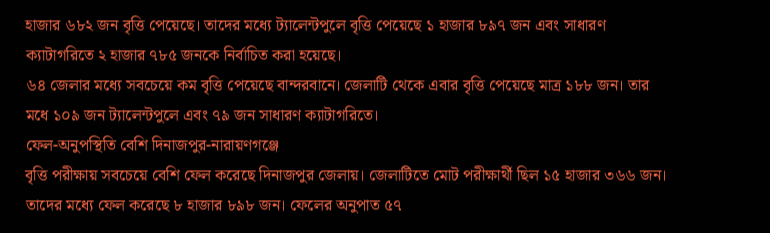হাজার ৬৮২ জন বৃত্তি পেয়েছে। তাদের মধ্যে ট্যালেন্টপুলে বৃত্তি পেয়েছে ১ হাজার ৮৯৭ জন এবং সাধারণ ক্যাটাগরিতে ২ হাজার ৭৮৫ জনকে নির্বাচিত করা হয়েছে।
৬৪ জেলার মধ্যে সবচেয়ে কম বৃত্তি পেয়েছে বান্দরবানে। জেলাটি থেকে এবার বৃত্তি পেয়েছে মাত্র ১৮৮ জন। তার মধে ১০৯ জন ট্যালেন্টপুলে এবং ৭৯ জন সাধারণ ক্যাটাগরিতে।
ফেল-অনুপস্থিতি বেশি দিনাজপুর-নারায়ণগঞ্জে
বৃত্তি পরীক্ষায় সবচেয়ে বেশি ফেল করেছে দিনাজপুর জেলায়। জেলাটিতে মোট পরীক্ষার্থী ছিল ১৫ হাজার ৩৬৬ জন। তাদের মধ্যে ফেল করেছে ৮ হাজার ৮৯৮ জন। ফেলের অনুপাত ৫৭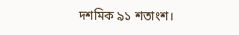দশমিক ৯১ শতাংশ।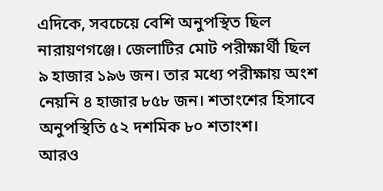এদিকে, সবচেয়ে বেশি অনুপস্থিত ছিল নারায়ণগঞ্জে। জেলাটির মোট পরীক্ষার্থী ছিল ৯ হাজার ১৯৬ জন। তার মধ্যে পরীক্ষায় অংশ নেয়নি ৪ হাজার ৮৫৮ জন। শতাংশের হিসাবে অনুপস্থিতি ৫২ দশমিক ৮০ শতাংশ।
আরও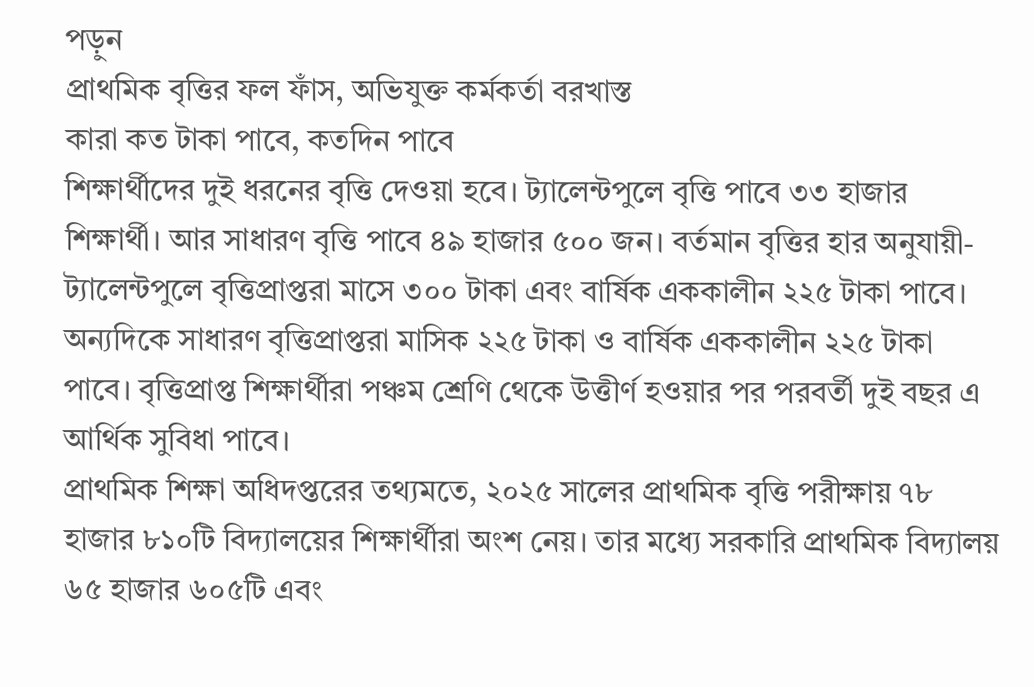পড়ুন
প্রাথমিক বৃত্তির ফল ফাঁস, অভিযুক্ত কর্মকর্তা বরখাস্ত
কারা কত টাকা পাবে, কতদিন পাবে
শিক্ষার্থীদের দুই ধরনের বৃত্তি দেওয়া হবে। ট্যালেন্টপুলে বৃত্তি পাবে ৩৩ হাজার শিক্ষার্থী। আর সাধারণ বৃত্তি পাবে ৪৯ হাজার ৫০০ জন। বর্তমান বৃত্তির হার অনুযায়ী- ট্যালেন্টপুলে বৃত্তিপ্রাপ্তরা মাসে ৩০০ টাকা এবং বার্ষিক এককালীন ২২৫ টাকা পাবে।
অন্যদিকে সাধারণ বৃত্তিপ্রাপ্তরা মাসিক ২২৫ টাকা ও বার্ষিক এককালীন ২২৫ টাকা পাবে। বৃত্তিপ্রাপ্ত শিক্ষার্থীরা পঞ্চম শ্রেণি থেকে উত্তীর্ণ হওয়ার পর পরবর্তী দুই বছর এ আর্থিক সুবিধা পাবে।
প্রাথমিক শিক্ষা অধিদপ্তরের তথ্যমতে, ২০২৫ সালের প্রাথমিক বৃত্তি পরীক্ষায় ৭৮ হাজার ৮১০টি বিদ্যালয়ের শিক্ষার্থীরা অংশ নেয়। তার মধ্যে সরকারি প্রাথমিক বিদ্যালয় ৬৫ হাজার ৬০৫টি এবং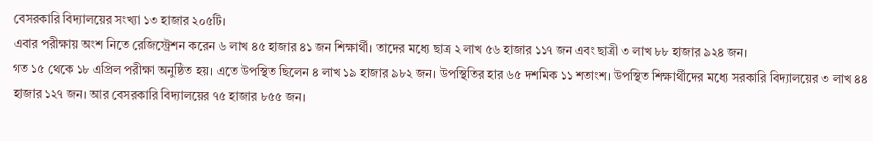বেসরকারি বিদ্যালয়ের সংখ্যা ১৩ হাজার ২০৫টি।
এবার পরীক্ষায় অংশ নিতে রেজিস্ট্রেশন করেন ৬ লাখ ৪৫ হাজার ৪১ জন শিক্ষার্থী। তাদের মধ্যে ছাত্র ২ লাখ ৫৬ হাজার ১১৭ জন এবং ছাত্রী ৩ লাখ ৮৮ হাজার ৯২৪ জন।
গত ১৫ থেকে ১৮ এপ্রিল পরীক্ষা অনুষ্ঠিত হয়। এতে উপস্থিত ছিলেন ৪ লাখ ১৯ হাজার ৯৮২ জন। উপস্থিতির হার ৬৫ দশমিক ১১ শতাংশ। উপস্থিত শিক্ষার্থীদের মধ্যে সরকারি বিদ্যালয়ের ৩ লাখ ৪৪ হাজার ১২৭ জন। আর বেসরকারি বিদ্যালয়ের ৭৫ হাজার ৮৫৫ জন।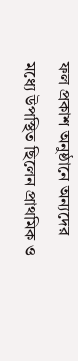ফল প্রকাশ অনুষ্ঠানে অন্যদের মধ্যে উপস্থিত ছিলেন প্রাথমিক ও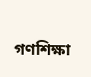গণশিক্ষা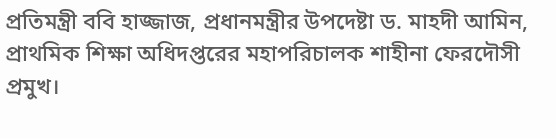প্রতিমন্ত্রী ববি হাজ্জাজ, প্রধানমন্ত্রীর উপদেষ্টা ড. মাহদী আমিন, প্রাথমিক শিক্ষা অধিদপ্তরের মহাপরিচালক শাহীনা ফেরদৌসী প্রমুখ।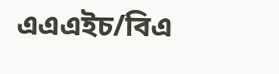এএএইচ/বিএ